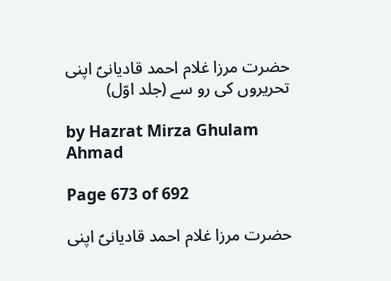حضرت مرزا غلام احمد قادیانیؑ اپنی تحریروں کی رو سے (جلد اوّل)

by Hazrat Mirza Ghulam Ahmad

Page 673 of 692

حضرت مرزا غلام احمد قادیانیؑ اپنی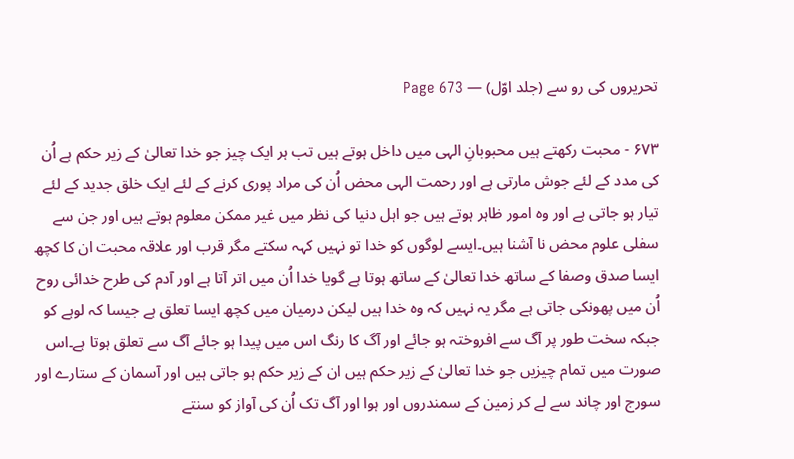تحریروں کی رو سے (جلد اوّل) — Page 673

۶۷۳ - محبت رکھتے ہیں محبوبانِ الہی میں داخل ہوتے ہیں تب ہر ایک چیز جو خدا تعالیٰ کے زیر حکم ہے اُن کی مدد کے لئے جوش مارتی ہے اور رحمت الہی محض اُن کی مراد پوری کرنے کے لئے ایک خلق جدید کے لئے تیار ہو جاتی ہے اور وہ امور ظاہر ہوتے ہیں جو اہل دنیا کی نظر میں غیر ممکن معلوم ہوتے ہیں اور جن سے سفلی علوم محض نا آشنا ہیں۔ایسے لوگوں کو خدا تو نہیں کہہ سکتے مگر قرب اور علاقہ محبت ان کا کچھ ایسا صدق وصفا کے ساتھ خدا تعالیٰ کے ساتھ ہوتا ہے گویا خدا اُن میں اتر آتا ہے اور آدم کی طرح خدائی روح اُن میں پھونکی جاتی ہے مگر یہ نہیں کہ وہ خدا ہیں لیکن درمیان میں کچھ ایسا تعلق ہے جیسا کہ لوہے کو جبکہ سخت طور پر آگ سے افروختہ ہو جائے اور آگ کا رنگ اس میں پیدا ہو جائے آگ سے تعلق ہوتا ہے۔اس صورت میں تمام چیزیں جو خدا تعالیٰ کے زیر حکم ہیں ان کے زیر حکم ہو جاتی ہیں اور آسمان کے ستارے اور سورج اور چاند سے لے کر زمین کے سمندروں اور ہوا اور آگ تک اُن کی آواز کو سنتے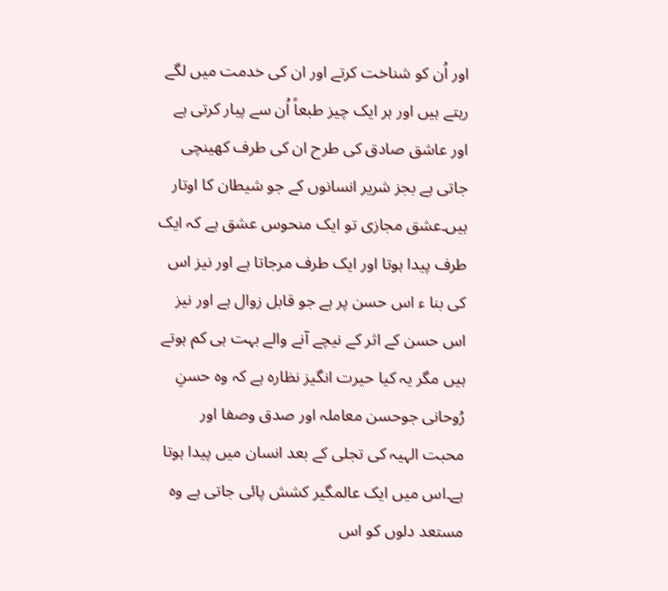اور اُن کو شناخت کرتے اور ان کی خدمت میں لگے رہتے ہیں اور ہر ایک چیز طبعاً اُن سے پیار کرتی ہے اور عاشق صادق کی طرح ان کی طرف کھینچی جاتی ہے بجز شریر انسانوں کے جو شیطان کا اوتار ہیں۔عشق مجازی تو ایک منحوس عشق ہے کہ ایک طرف پیدا ہوتا اور ایک طرف مرجاتا ہے اور نیز اس کی بنا ء اس حسن پر ہے جو قابل زوال ہے اور نیز اس حسن کے اثر کے نیچے آنے والے بہت ہی کم ہوتے ہیں مگر یہ کیا حیرت انگیز نظارہ ہے کہ وہ حسنِ رُوحانی جوحسن معاملہ اور صدق وصفا اور محبت الہیہ کی تجلی کے بعد انسان میں پیدا ہوتا ہے۔اس میں ایک عالمگیر کشش پائی جاتی ہے وہ مستعد دلوں کو اس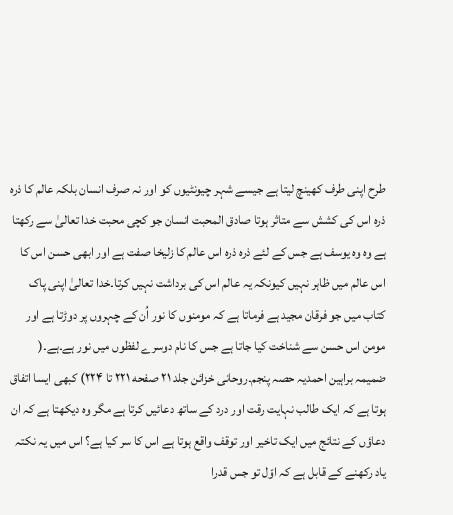طرح اپنی طرف کھینچ لیتا ہے جیسے شہر چیونٹیوں کو اور نہ صرف انسان بلکہ عالم کا ذرہ ذرہ اس کی کشش سے متاثر ہوتا صادق المحبت انسان جو کچی محبت خدا تعالیٰ سے رکھتا ہے وہ وہ یوسف ہے جس کے لئے ذرہ ذرہ اس عالم کا زلیخا صفت ہے اور ابھی حسن اس کا اس عالم میں ظاہر نہیں کیونکہ یہ عالم اس کی برداشت نہیں کرتا۔خدا تعالیٰ اپنی پاک کتاب میں جو فرقان مجید ہے فرماتا ہے کہ مومنوں کا نور اُن کے چہروں پر دوڑتا ہے اور مومن اس حسن سے شناخت کیا جاتا ہے جس کا نام دوسرے لفظوں میں نور ہے۔ہے۔( ضمیمہ براہین احمدیہ حصہ پنجم۔روحانی خزائن جلد ۲۱ صفحه ۲۲۱ تا ۲۲۴) کبھی ایسا اتفاق ہوتا ہے کہ ایک طالب نہایت رقت اور درد کے ساتھ دعائیں کرتا ہے مگر وہ دیکھتا ہے کہ ان دعاؤں کے نتائج میں ایک تاخیر اور توقف واقع ہوتا ہے اس کا سر کیا ہے؟ اس میں یہ نکتہ یاد رکھنے کے قابل ہے کہ اوّل تو جس قدرا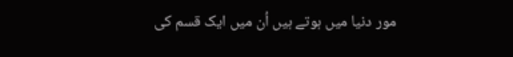مور دنیا میں ہوتے ہیں اُن میں ایک قسم کی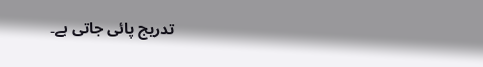تدریج پائی جاتی ہے۔